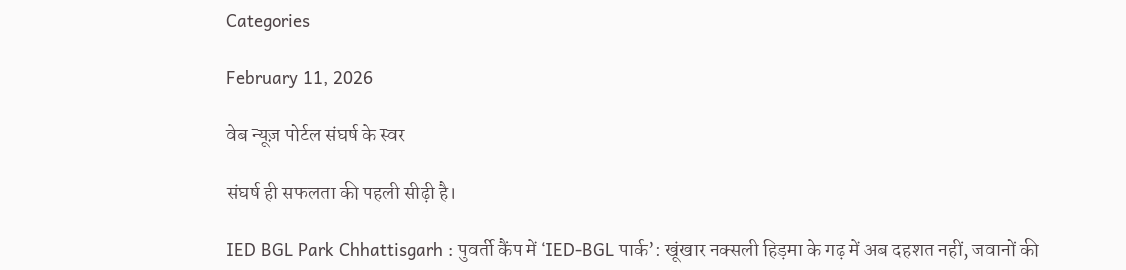Categories

February 11, 2026

वेब न्यूज़ पोर्टल संघर्ष के स्वर

संघर्ष ही सफलता की पहली सीढ़ी है।

IED BGL Park Chhattisgarh : पुवर्ती कैंप में ‘IED-BGL पार्क’: खूंखार नक्सली हिड़मा के गढ़ में अब दहशत नहीं, जवानों की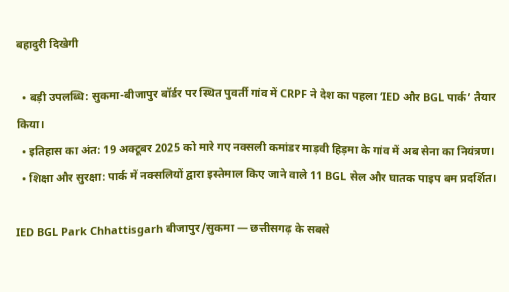बहादुरी दिखेगी

  • बड़ी उपलब्धि: सुकमा-बीजापुर बॉर्डर पर स्थित पुवर्ती गांव में CRPF ने देश का पहला ‘IED और BGL पार्क’ तैयार किया।
  • इतिहास का अंत: 19 अक्टूबर 2025 को मारे गए नक्सली कमांडर माड़वी हिड़मा के गांव में अब सेना का नियंत्रण।
  • शिक्षा और सुरक्षा: पार्क में नक्सलियों द्वारा इस्तेमाल किए जाने वाले 11 BGL सेल और घातक पाइप बम प्रदर्शित।

IED BGL Park Chhattisgarh बीजापुर/सुकमा — छत्तीसगढ़ के सबसे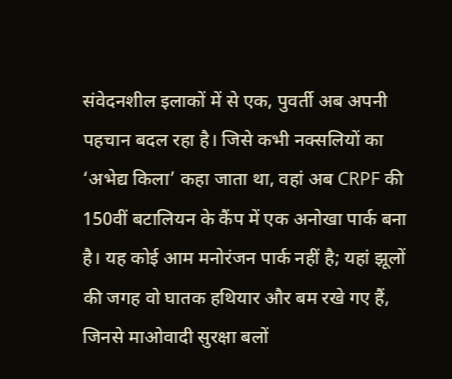संवेदनशील इलाकों में से एक, पुवर्ती अब अपनी पहचान बदल रहा है। जिसे कभी नक्सलियों का ‘अभेद्य किला’ कहा जाता था, वहां अब CRPF की 150वीं बटालियन के कैंप में एक अनोखा पार्क बना है। यह कोई आम मनोरंजन पार्क नहीं है; यहां झूलों की जगह वो घातक हथियार और बम रखे गए हैं, जिनसे माओवादी सुरक्षा बलों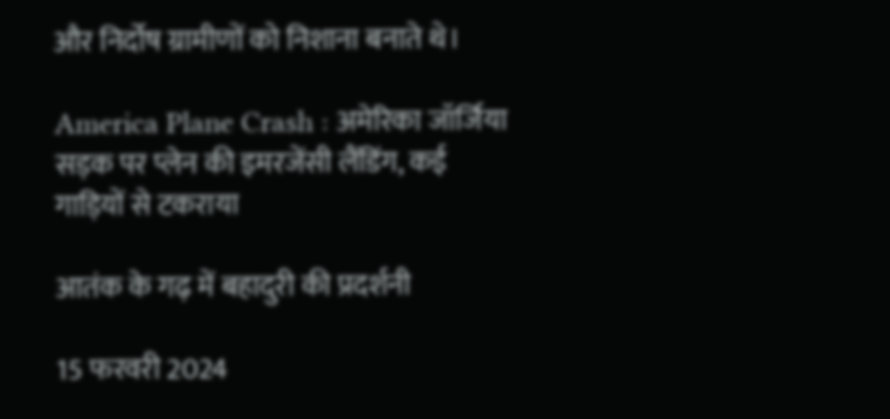और निर्दोष ग्रामीणों को निशाना बनाते थे।

America Plane Crash : अमेरिका जॉर्जिया सड़क पर प्लेन की इमरजेंसी लैंडिंग, कई गाड़ियों से टकराया

आतंक के गढ़ में बहादुरी की प्रदर्शनी

15 फरवरी 2024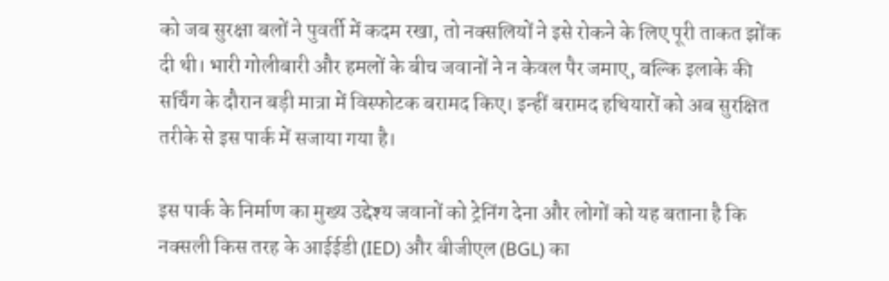को जब सुरक्षा बलों ने पुवर्ती में कदम रखा, तो नक्सलियों ने इसे रोकने के लिए पूरी ताकत झोंक दी थी। भारी गोलीबारी और हमलों के बीच जवानों ने न केवल पैर जमाए, बल्कि इलाके की सर्चिंग के दौरान बड़ी मात्रा में विस्फोटक बरामद किए। इन्हीं बरामद हथियारों को अब सुरक्षित तरीके से इस पार्क में सजाया गया है।

इस पार्क के निर्माण का मुख्य उद्देश्य जवानों को ट्रेनिंग देना और लोगों को यह बताना है कि नक्सली किस तरह के आईईडी (IED) और बीजीएल (BGL) का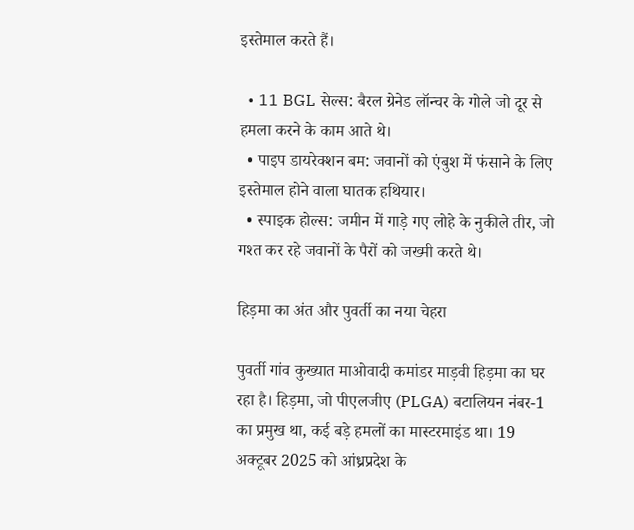इस्तेमाल करते हैं।

  • 11 BGL सेल्स: बैरल ग्रेनेड लॉन्चर के गोले जो दूर से हमला करने के काम आते थे।
  • पाइप डायरेक्शन बम: जवानों को एंबुश में फंसाने के लिए इस्तेमाल होने वाला घातक हथियार।
  • स्पाइक होल्स: जमीन में गाड़े गए लोहे के नुकीले तीर, जो गश्त कर रहे जवानों के पैरों को जख्मी करते थे।

हिड़मा का अंत और पुवर्ती का नया चेहरा

पुवर्ती गांव कुख्यात माओवादी कमांडर माड़वी हिड़मा का घर रहा है। हिड़मा, जो पीएलजीए (PLGA) बटालियन नंबर-1 का प्रमुख था, कई बड़े हमलों का मास्टरमाइंड था। 19 अक्टूबर 2025 को आंध्रप्रदेश के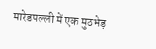मारेडपल्ली में एक मुठभेड़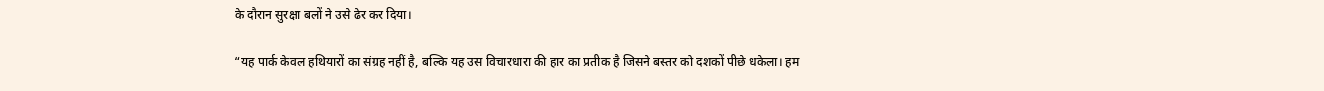के दौरान सुरक्षा बलों ने उसे ढेर कर दिया।

“यह पार्क केवल हथियारों का संग्रह नहीं है, बल्कि यह उस विचारधारा की हार का प्रतीक है जिसने बस्तर को दशकों पीछे धकेला। हम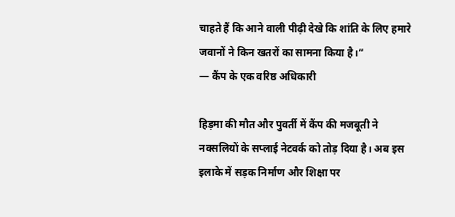चाहते हैं कि आने वाली पीढ़ी देखे कि शांति के लिए हमारे जवानों ने किन खतरों का सामना किया है।”
— कैंप के एक वरिष्ठ अधिकारी

हिड़मा की मौत और पुवर्ती में कैंप की मजबूती ने नक्सलियों के सप्लाई नेटवर्क को तोड़ दिया है। अब इस इलाके में सड़क निर्माण और शिक्षा पर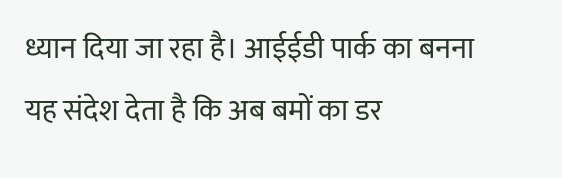ध्यान दिया जा रहा है। आईईडी पार्क का बनना यह संदेश देता है कि अब बमों का डर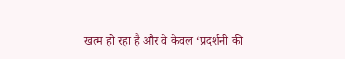खत्म हो रहा है और वे केवल ‘प्रदर्शनी की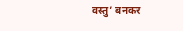वस्तु’ बनकर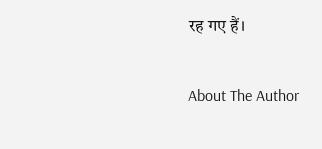रह गए हैं।

About The Author